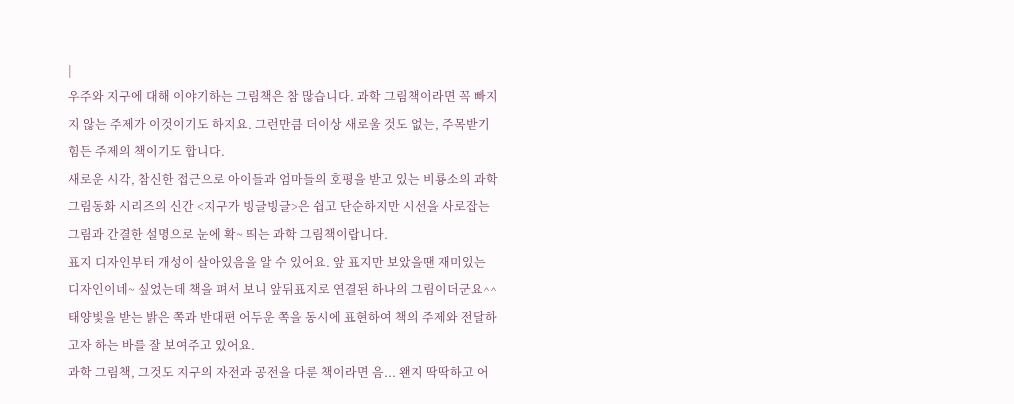|
우주와 지구에 대해 이야기하는 그림책은 참 많습니다. 과학 그림책이라면 꼭 빠지지 않는 주제가 이것이기도 하지요. 그런만큼 더이상 새로울 것도 없는, 주목받기 힘든 주제의 책이기도 합니다.
새로운 시각, 참신한 접근으로 아이들과 엄마들의 호평을 받고 있는 비룡소의 과학그림동화 시리즈의 신간 <지구가 빙글빙글>은 쉽고 단순하지만 시선을 사로잡는 그림과 간결한 설명으로 눈에 확~ 띄는 과학 그림책이랍니다.
표지 디자인부터 개성이 살아있음을 알 수 있어요. 앞 표지만 보았을땐 재미있는 디자인이네~ 싶었는데 책을 펴서 보니 앞뒤표지로 연결된 하나의 그림이더군요^^ 태양빛을 받는 밝은 쪽과 반대편 어두운 쪽을 동시에 표현하여 책의 주제와 전달하고자 하는 바를 잘 보여주고 있어요.
과학 그림책, 그것도 지구의 자전과 공전을 다룬 책이라면 음... 왠지 딱딱하고 어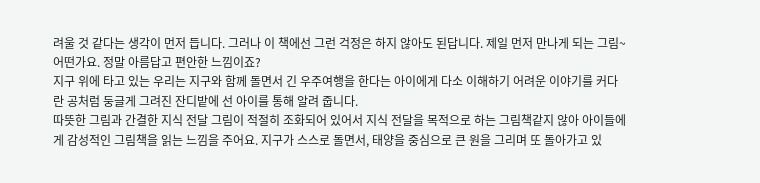려울 것 같다는 생각이 먼저 듭니다. 그러나 이 책에선 그런 걱정은 하지 않아도 된답니다. 제일 먼저 만나게 되는 그림~ 어떤가요. 정말 아름답고 편안한 느낌이죠?
지구 위에 타고 있는 우리는 지구와 함께 돌면서 긴 우주여행을 한다는 아이에게 다소 이해하기 어려운 이야기를 커다란 공처럼 둥글게 그려진 잔디밭에 선 아이를 통해 알려 줍니다.
따뜻한 그림과 간결한 지식 전달 그림이 적절히 조화되어 있어서 지식 전달을 목적으로 하는 그림책같지 않아 아이들에게 감성적인 그림책을 읽는 느낌을 주어요. 지구가 스스로 돌면서, 태양을 중심으로 큰 원을 그리며 또 돌아가고 있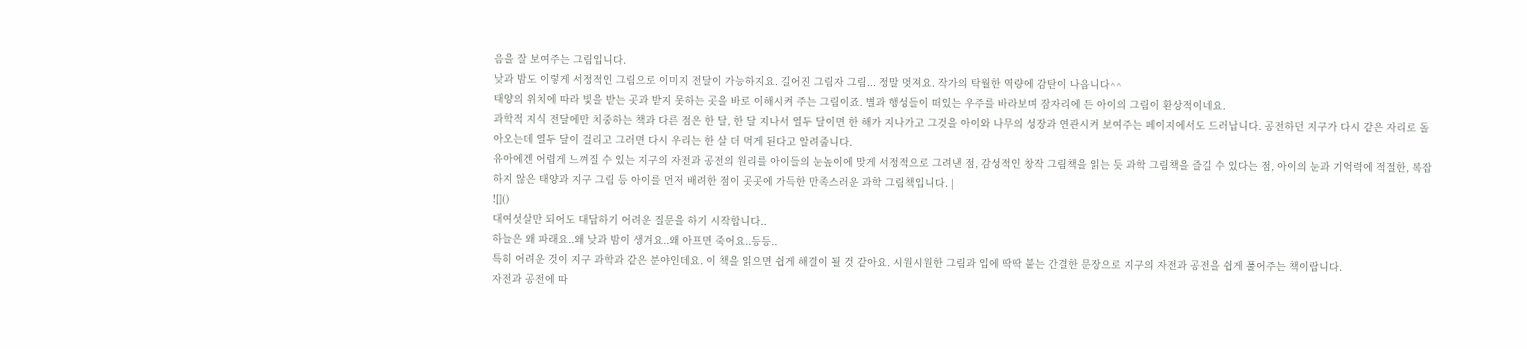음을 잘 보여주는 그림입니다.
낮과 밤도 이렇게 서정적인 그림으로 이미지 전달이 가능하지요. 길어진 그림자 그림... 정말 멋져요. 작가의 탁월한 역량에 감탄이 나옵니다^^
태양의 위치에 따라 빛을 받는 곳과 받지 못하는 곳을 바로 이해시켜 주는 그림이죠. 별과 행성들이 떠있는 우주를 바라보며 잠자리에 든 아이의 그림이 환상적이네요.
과학적 지식 전달에만 치중하는 책과 다른 점은 한 달, 한 달 지나서 열두 달이면 한 해가 지나가고 그것을 아이와 나무의 성장과 연관시켜 보여주는 페이지에서도 드러납니다. 공전하던 지구가 다시 같은 자리로 돌아오는데 열두 달이 걸리고 그러면 다시 우리는 한 살 더 먹게 된다고 알려줍니다.
유아에겐 어렵게 느껴질 수 있는 지구의 자전과 공전의 원리를 아이들의 눈높이에 맞게 서정적으로 그려낸 점, 감성적인 창작 그림책을 읽는 듯 과학 그림책을 즐길 수 있다는 점, 아이의 눈과 기억력에 적절한, 복잡하지 않은 태양과 지구 그림 등 아이를 먼저 배려한 점이 곳곳에 가득한 만족스러운 과학 그림책입니다. |
![]()
대여섯살만 되어도 대답하기 어려운 질문을 하기 시작합니다..
하늘은 왜 파래요..왜 낮과 밤이 생겨요..왜 아프면 죽어요..등등..
특히 어려운 것이 지구 과학과 같은 분야인데요. 이 책을 읽으면 쉽게 해결이 될 것 같아요. 시원시원한 그림과 입에 딱딱 붙는 간결한 문장으로 지구의 자전과 공전을 쉽게 풀어주는 책이랍니다.
자전과 공전에 따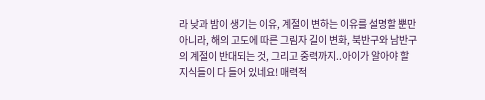라 낮과 밤이 생기는 이유, 계절이 변하는 이유를 설명할 뿐만 아니라, 해의 고도에 따른 그림자 길이 변화, 북반구와 남반구의 계절이 반대되는 것, 그리고 중력까지..아이가 알아야 할 지식들이 다 들어 있네요! 매력적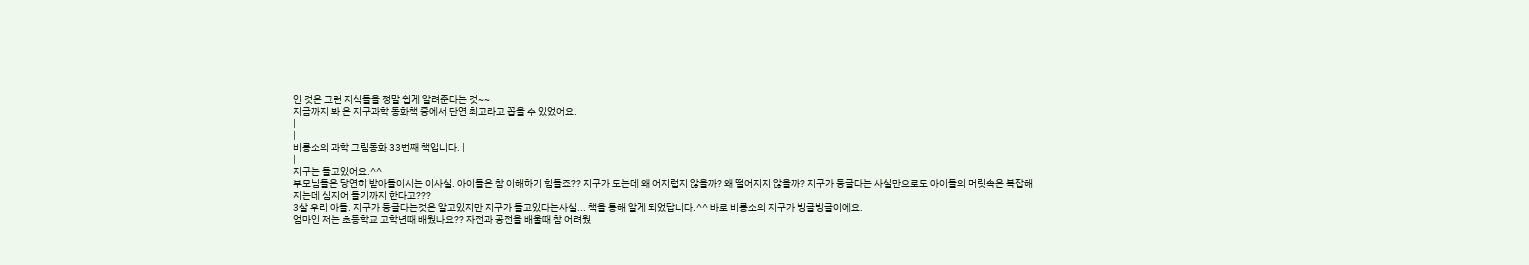인 것은 그런 지식들을 정말 쉽게 알려준다는 것~~
지금까지 봐 온 지구과학 동화책 중에서 단연 최고라고 꼽을 수 있었어요.
|
|
비룡소의 과학 그림동화 33번째 책입니다. |
|
지구는 돌고있어요.^^
부모님들은 당연히 받아들이시는 이사실. 아이들은 참 이해하기 힘들죠?? 지구가 도는데 왜 어지럽지 않을까? 왜 떨어지지 않을까? 지구가 둥글다는 사실만으로도 아이들의 머릿속은 복잡해지는데 심지어 돌기까지 한다고???
3살 우리 아들. 지구가 둥글다는것은 알고있지만 지구가 돌고있다는사실... 책을 통해 알게 되었답니다.^^ 바로 비룡소의 지구가 빙글빙글이에요.
엄마인 저는 초등학교 고학년때 배웠나요?? 자전과 공전을 배울때 참 어려웠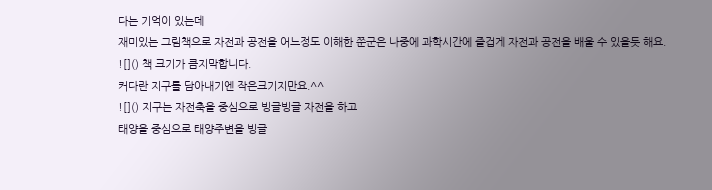다는 기억이 있는데
재미있는 그림책으로 자전과 공전을 어느정도 이해한 쭌군은 나중에 과학시간에 즐겁게 자전과 공전을 배울 수 있을듯 해요.
![]() 책 크기가 큼지막합니다.
커다란 지구를 담아내기엔 작은크기지만요.^^
![]() 지구는 자전축을 중심으로 빙글빙글 자전을 하고
태양을 중심으로 태양주변을 빙글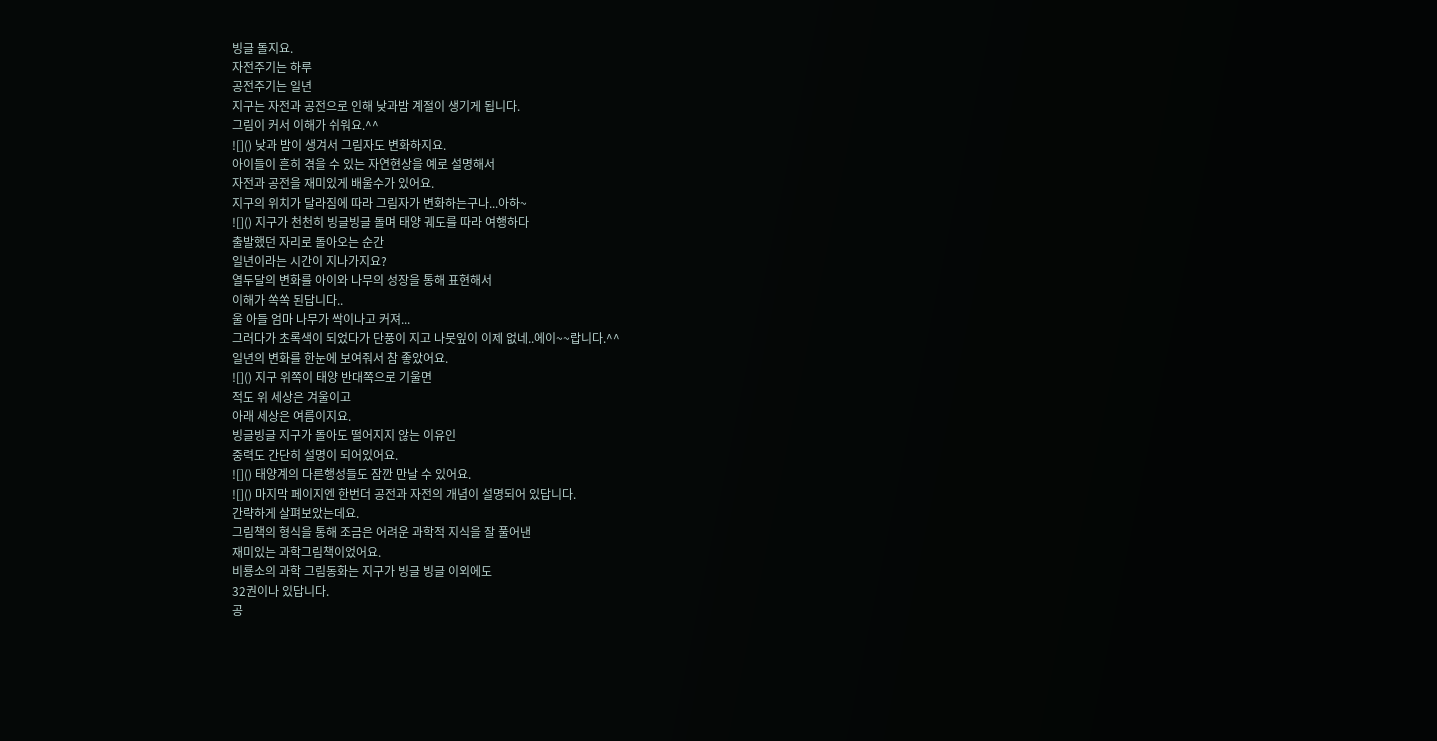빙글 돌지요.
자전주기는 하루
공전주기는 일년
지구는 자전과 공전으로 인해 낮과밤 계절이 생기게 됩니다.
그림이 커서 이해가 쉬워요.^^
![]() 낮과 밤이 생겨서 그림자도 변화하지요.
아이들이 흔히 겪을 수 있는 자연현상을 예로 설명해서
자전과 공전을 재미있게 배울수가 있어요.
지구의 위치가 달라짐에 따라 그림자가 변화하는구나...아하~
![]() 지구가 천천히 빙글빙글 돌며 태양 궤도를 따라 여행하다
출발했던 자리로 돌아오는 순간
일년이라는 시간이 지나가지요?
열두달의 변화를 아이와 나무의 성장을 통해 표현해서
이해가 쏙쏙 된답니다..
울 아들 엄마 나무가 싹이나고 커져...
그러다가 초록색이 되었다가 단풍이 지고 나뭇잎이 이제 없네..에이~~랍니다.^^
일년의 변화를 한눈에 보여줘서 참 좋았어요.
![]() 지구 위쪽이 태양 반대쪽으로 기울면
적도 위 세상은 겨울이고
아래 세상은 여름이지요.
빙글빙글 지구가 돌아도 떨어지지 않는 이유인
중력도 간단히 설명이 되어있어요.
![]() 태양계의 다른행성들도 잠깐 만날 수 있어요.
![]() 마지막 페이지엔 한번더 공전과 자전의 개념이 설명되어 있답니다.
간략하게 살펴보았는데요.
그림책의 형식을 통해 조금은 어려운 과학적 지식을 잘 풀어낸
재미있는 과학그림책이었어요.
비룡소의 과학 그림동화는 지구가 빙글 빙글 이외에도
32권이나 있답니다.
공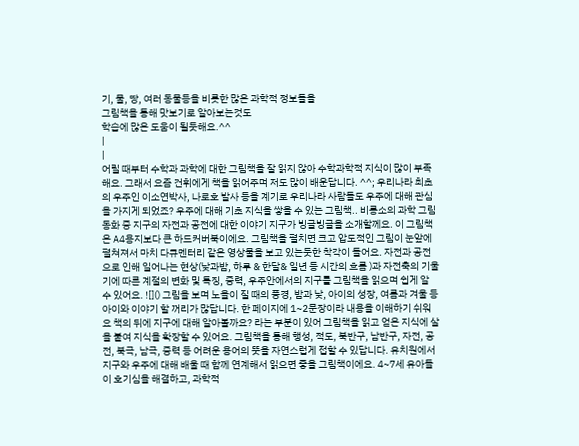기, 물, 땅, 여러 동물등을 비롯한 많은 과학적 정보들을
그림책을 통해 맛보기로 알아보는것도
학습에 많은 도움이 될듯해요.^^
|
|
어릴 때부터 수학과 과학에 대한 그림책을 잘 읽지 않아 수학과학적 지식이 많이 부족해요. 그래서 요즘 건휘에게 책을 읽어주며 저도 많이 배운답니다. ^^; 우리나라 최초의 우주인 이소연박사, 나로호 발사 등을 계기로 우리나라 사람들도 우주에 대해 관심을 가지게 되었죠? 우주에 대해 기초 지식을 쌓을 수 있는 그림책.. 비룡소의 과학 그림동화 중 지구의 자전과 공전에 대한 이야기 지구가 빙글빙글을 소개할께요. 이 그림책은 A4용지보다 큰 하드커버북이에요. 그림책을 펼치면 크고 압도적인 그림이 눈앞에 펼쳐져서 마치 다큐멘터리 같은 영상물을 보고 있는듯한 착각이 들어요. 자전과 공전으로 인해 일어나는 현상(낮과밤, 하루 & 한달& 일년 등 시간의 흐름 )과 자전축의 기울기에 따른 계절의 변화 및 특징, 중력, 우주안에서의 지구를 그림책을 읽으며 쉽게 알 수 있어요. ![]() 그림을 보며 노을이 질 때의 풍경, 밤과 낮, 아이의 성장, 여름과 겨울 등 아이와 이야기 할 꺼리가 많답니다. 한 페이지에 1~2문장이라 내용을 이해하기 쉬워요 책의 뒤에 지구에 대해 알아볼까요? 라는 부분이 있어 그림책을 읽고 얻은 지식에 살을 붙여 지식을 확장할 수 있어요. 그림책을 통해 행성, 적도, 북반구, 남반구, 자전, 공전, 북극, 남극, 중력 등 어려운 용어의 뜻을 자연스럽게 접할 수 있답니다. 유치원에서 지구와 우주에 대해 배울 때 함께 연계해서 읽으면 좋을 그림책이에요. 4~7세 유아들이 호기심을 해결하고, 과학적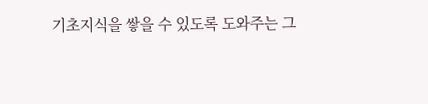기초지식을 쌓을 수 있도록 도와주는 그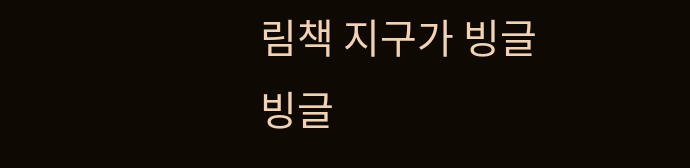림책 지구가 빙글빙글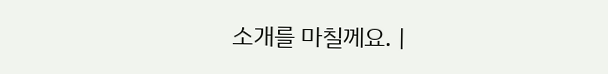소개를 마칠께요. |